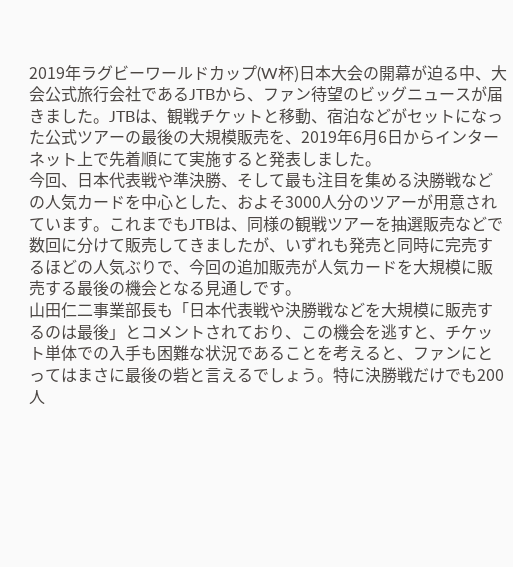2019年ラグビーワールドカップ(W杯)日本大会の開幕が迫る中、大会公式旅行会社であるJTBから、ファン待望のビッグニュースが届きました。JTBは、観戦チケットと移動、宿泊などがセットになった公式ツアーの最後の大規模販売を、2019年6月6日からインターネット上で先着順にて実施すると発表しました。
今回、日本代表戦や準決勝、そして最も注目を集める決勝戦などの人気カードを中心とした、およそ3000人分のツアーが用意されています。これまでもJTBは、同様の観戦ツアーを抽選販売などで数回に分けて販売してきましたが、いずれも発売と同時に完売するほどの人気ぶりで、今回の追加販売が人気カードを大規模に販売する最後の機会となる見通しです。
山田仁二事業部長も「日本代表戦や決勝戦などを大規模に販売するのは最後」とコメントされており、この機会を逃すと、チケット単体での入手も困難な状況であることを考えると、ファンにとってはまさに最後の砦と言えるでしょう。特に決勝戦だけでも200人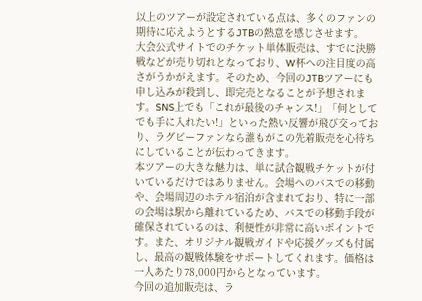以上のツアーが設定されている点は、多くのファンの期待に応えようとするJTBの熱意を感じさせます。
大会公式サイトでのチケット単体販売は、すでに決勝戦などが売り切れとなっており、W杯への注目度の高さがうかがえます。そのため、今回のJTBツアーにも申し込みが殺到し、即完売となることが予想されます。SNS上でも「これが最後のチャンス!」「何としてでも手に入れたい!」といった熱い反響が飛び交っており、ラグビーファンなら誰もがこの先着販売を心待ちにしていることが伝わってきます。
本ツアーの大きな魅力は、単に試合観戦チケットが付いているだけではありません。会場へのバスでの移動や、会場周辺のホテル宿泊が含まれており、特に一部の会場は駅から離れているため、バスでの移動手段が確保されているのは、利便性が非常に高いポイントです。また、オリジナル観戦ガイドや応援グッズも付属し、最高の観戦体験をサポートしてくれます。価格は一人あたり78,000円からとなっています。
今回の追加販売は、ラ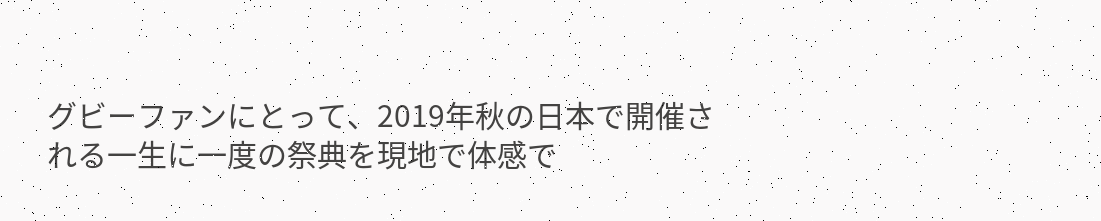グビーファンにとって、2019年秋の日本で開催される一生に一度の祭典を現地で体感で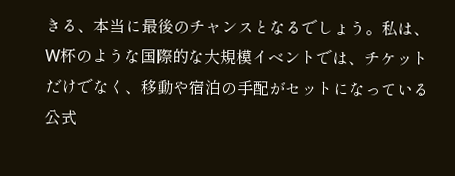きる、本当に最後のチャンスとなるでしょう。私は、W杯のような国際的な大規模イベントでは、チケットだけでなく、移動や宿泊の手配がセットになっている公式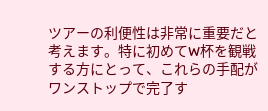ツアーの利便性は非常に重要だと考えます。特に初めてW杯を観戦する方にとって、これらの手配がワンストップで完了す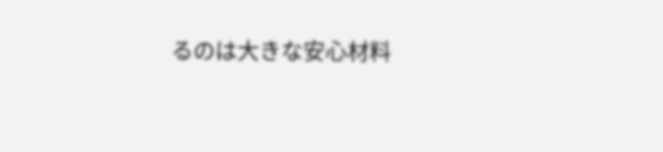るのは大きな安心材料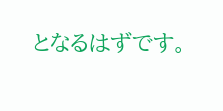となるはずです。